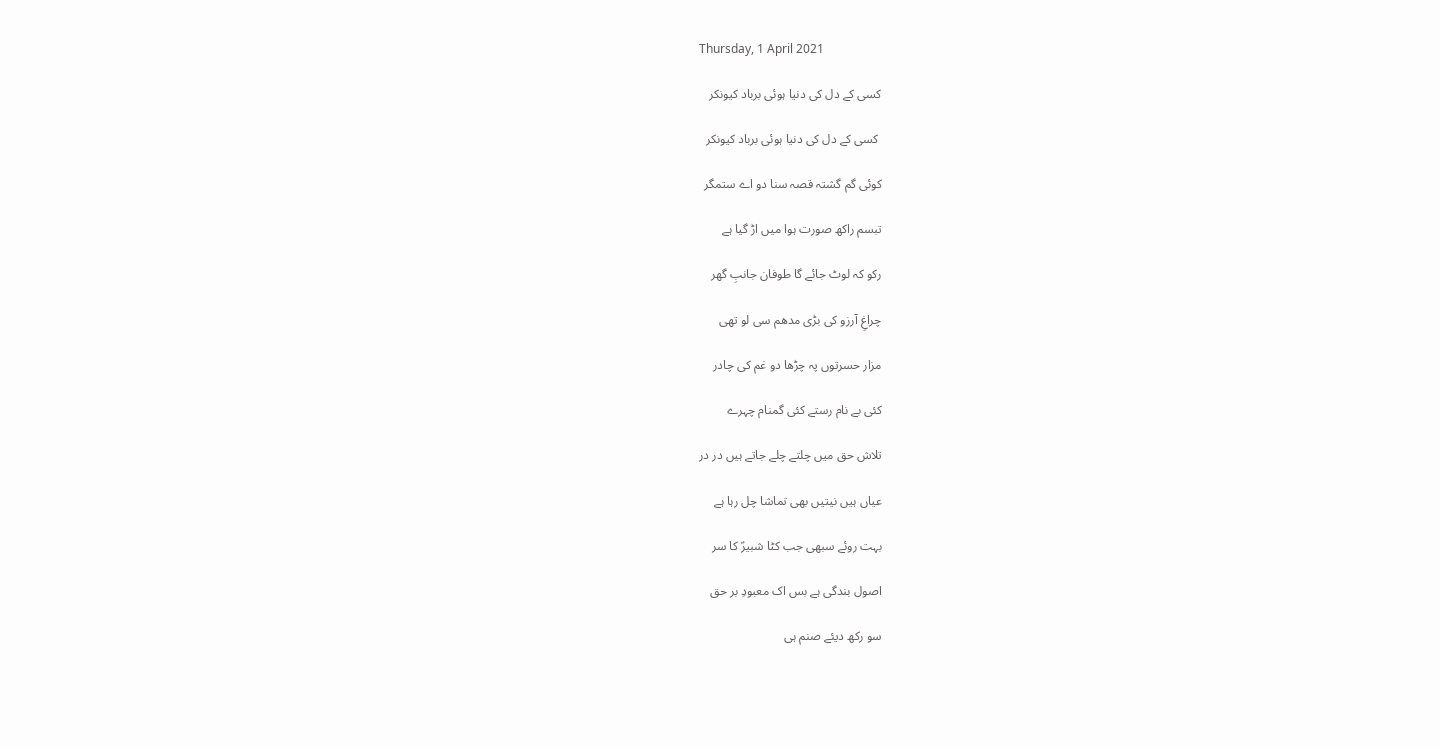Thursday, 1 April 2021

کسی کے دل کی دنیا ہوئی برباد کیونکر

 کسی کے دل کی دنیا ہوئی برباد کیونکر

کوئی گم گشتہ قصہ سنا دو اے ستمگر

تبسم راکھ صورت ہوا میں اڑ گیا ہے

رکو کہ لوٹ جائے گا طوفان جانبِ گھر

چراغِ آرزو کی بڑی مدھم سی لو تھی

مزار حسرتوں پہ چڑھا دو غم کی چادر

کئی بے نام رستے کئی گمنام چہرے

تلاش حق میں چلتے چلے جاتے ہیں در در

عیاں ہیں نیتیں بھی تماشا چل رہا ہے

بہت روئے سبھی جب کٹا شبیرؑ کا سر

اصول بندگی ہے بس اک معبودِ بر حق

سو رکھ دیئے صنم ہی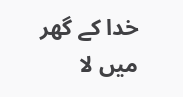خدا کے گھر میں لا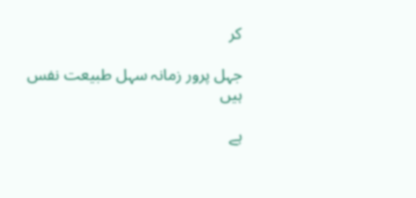کر

جہل پرور زمانہ سہل طبیعت نفس ہیں

ہے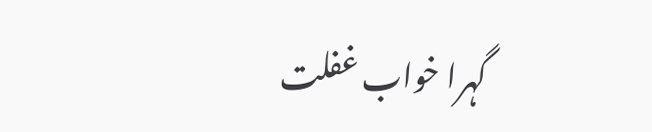گہرا خواب غفلت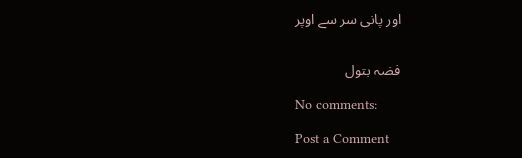اور پانی سر سے اوپر


فضہ بتول

No comments:

Post a Comment